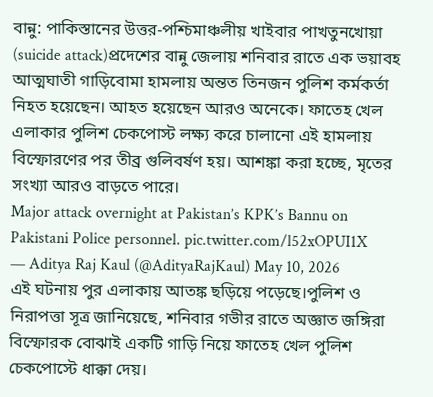বান্নু: পাকিস্তানের উত্তর-পশ্চিমাঞ্চলীয় খাইবার পাখতুনখোয়া (suicide attack)প্রদেশের বান্নু জেলায় শনিবার রাতে এক ভয়াবহ আত্মঘাতী গাড়িবোমা হামলায় অন্তত তিনজন পুলিশ কর্মকর্তা নিহত হয়েছেন। আহত হয়েছেন আরও অনেকে। ফাতেহ খেল এলাকার পুলিশ চেকপোস্ট লক্ষ্য করে চালানো এই হামলায় বিস্ফোরণের পর তীব্র গুলিবর্ষণ হয়। আশঙ্কা করা হচ্ছে, মৃতের সংখ্যা আরও বাড়তে পারে।
Major attack overnight at Pakistan’s KPK’s Bannu on Pakistani Police personnel. pic.twitter.com/l52xOPUI1X
— Aditya Raj Kaul (@AdityaRajKaul) May 10, 2026
এই ঘটনায় পুর এলাকায় আতঙ্ক ছড়িয়ে পড়েছে।পুলিশ ও নিরাপত্তা সূত্র জানিয়েছে, শনিবার গভীর রাতে অজ্ঞাত জঙ্গিরা বিস্ফোরক বোঝাই একটি গাড়ি নিয়ে ফাতেহ খেল পুলিশ চেকপোস্টে ধাক্কা দেয়।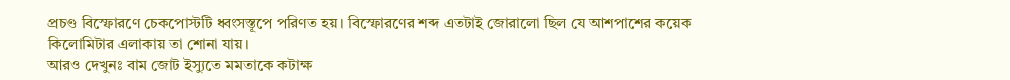প্রচণ্ড বিস্ফোরণে চেকপোস্টটি ধ্বংসস্তূপে পরিণত হয়। বিস্ফোরণের শব্দ এতটাই জোরালো ছিল যে আশপাশের কয়েক কিলোমিটার এলাকায় তা শোনা যায়।
আরও দেখুনঃ বাম জোট ইস্যুতে মমতাকে কটাক্ষ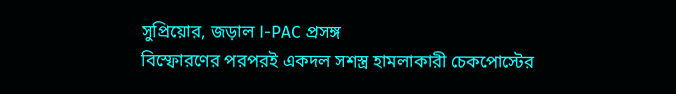সুপ্রিয়োর, জড়াল I-PAC প্রসঙ্গ
বিস্ফোরণের পরপরই একদল সশস্ত্র হামলাকারী চেকপোস্টের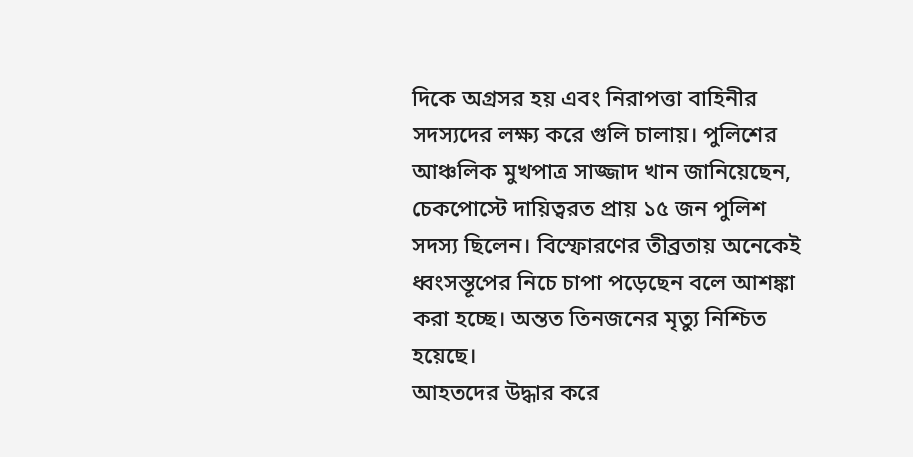দিকে অগ্রসর হয় এবং নিরাপত্তা বাহিনীর সদস্যদের লক্ষ্য করে গুলি চালায়। পুলিশের আঞ্চলিক মুখপাত্র সাজ্জাদ খান জানিয়েছেন, চেকপোস্টে দায়িত্বরত প্রায় ১৫ জন পুলিশ সদস্য ছিলেন। বিস্ফোরণের তীব্রতায় অনেকেই ধ্বংসস্তূপের নিচে চাপা পড়েছেন বলে আশঙ্কা করা হচ্ছে। অন্তত তিনজনের মৃত্যু নিশ্চিত হয়েছে।
আহতদের উদ্ধার করে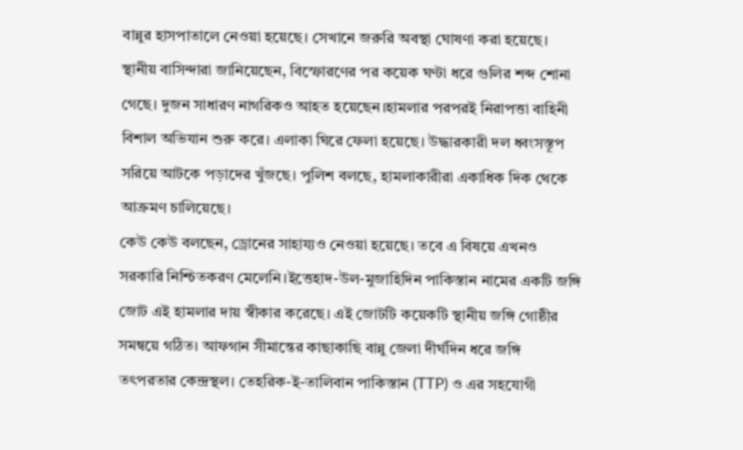বান্নুর হাসপাতালে নেওয়া হয়েছে। সেখানে জরুরি অবস্থা ঘোষণা করা হয়েছে। স্থানীয় বাসিন্দারা জানিয়েছেন, বিস্ফোরণের পর কয়েক ঘণ্টা ধরে গুলির শব্দ শোনা গেছে। দুজন সাধারণ নাগরিকও আহত হয়েছেন।হামলার পরপরই নিরাপত্তা বাহিনী বিশাল অভিযান শুরু করে। এলাকা ঘিরে ফেলা হয়েছে। উদ্ধারকারী দল ধ্বংসস্তূপ সরিয়ে আটকে পড়াদের খুঁজছে। পুলিশ বলছে, হামলাকারীরা একাধিক দিক থেকে আক্রমণ চালিয়েছে।
কেউ কেউ বলছেন, ড্রোনের সাহায্যও নেওয়া হয়েছে। তবে এ বিষয়ে এখনও সরকারি নিশ্চিতকরণ মেলেনি।ইত্তেহাদ-উল-মুজাহিদিন পাকিস্তান নামের একটি জঙ্গি জোট এই হামলার দায় স্বীকার করেছে। এই জোটটি কয়েকটি স্থানীয় জঙ্গি গোষ্ঠীর সমন্বয়ে গঠিত। আফগান সীমান্তের কাছাকাছি বান্নু জেলা দীর্ঘদিন ধরে জঙ্গি তৎপরতার কেন্দ্রস্থল। তেহরিক-ই-তালিবান পাকিস্তান (TTP) ও এর সহযোগী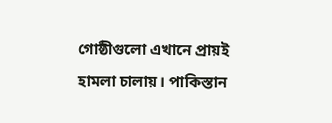গোষ্ঠীগুলো এখানে প্রায়ই হামলা চালায়। পাকিস্তান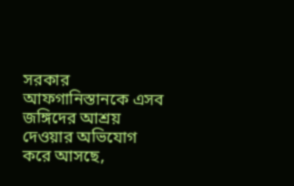সরকার আফগানিস্তানকে এসব জঙ্গিদের আশ্রয় দেওয়ার অভিযোগ করে আসছে,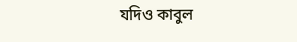যদিও কাবুল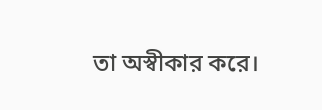তা অস্বীকার করে।